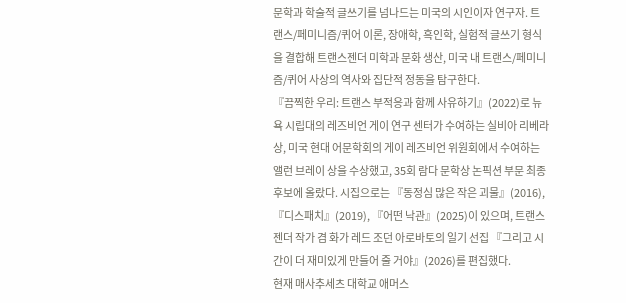문학과 학술적 글쓰기를 넘나드는 미국의 시인이자 연구자. 트랜스/페미니즘/퀴어 이론, 장애학, 흑인학, 실험적 글쓰기 형식을 결합해 트랜스젠더 미학과 문화 생산, 미국 내 트랜스/페미니즘/퀴어 사상의 역사와 집단적 정동을 탐구한다.
『끔찍한 우리: 트랜스 부적응과 함께 사유하기』(2022)로 뉴욕 시립대의 레즈비언 게이 연구 센터가 수여하는 실비아 리베라 상, 미국 현대 어문학회의 게이 레즈비언 위원회에서 수여하는 앨런 브레이 상을 수상했고, 35회 람다 문학상 논픽션 부문 최종 후보에 올랐다. 시집으로는 『동정심 많은 작은 괴물』(2016), 『디스패치』(2019), 『어떤 낙관』(2025)이 있으며, 트랜스젠더 작가 겸 화가 레드 조던 아로바토의 일기 선집 『그리고 시간이 더 재미있게 만들어 줄 거야』(2026)를 편집했다.
현재 매사추세츠 대학교 애머스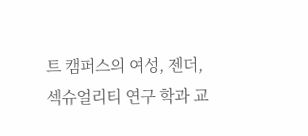트 캠퍼스의 여성, 젠더, 섹슈얼리티 연구 학과 교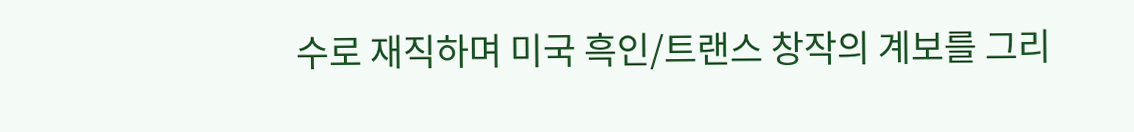수로 재직하며 미국 흑인/트랜스 창작의 계보를 그리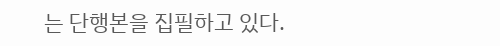는 단행본을 집필하고 있다.